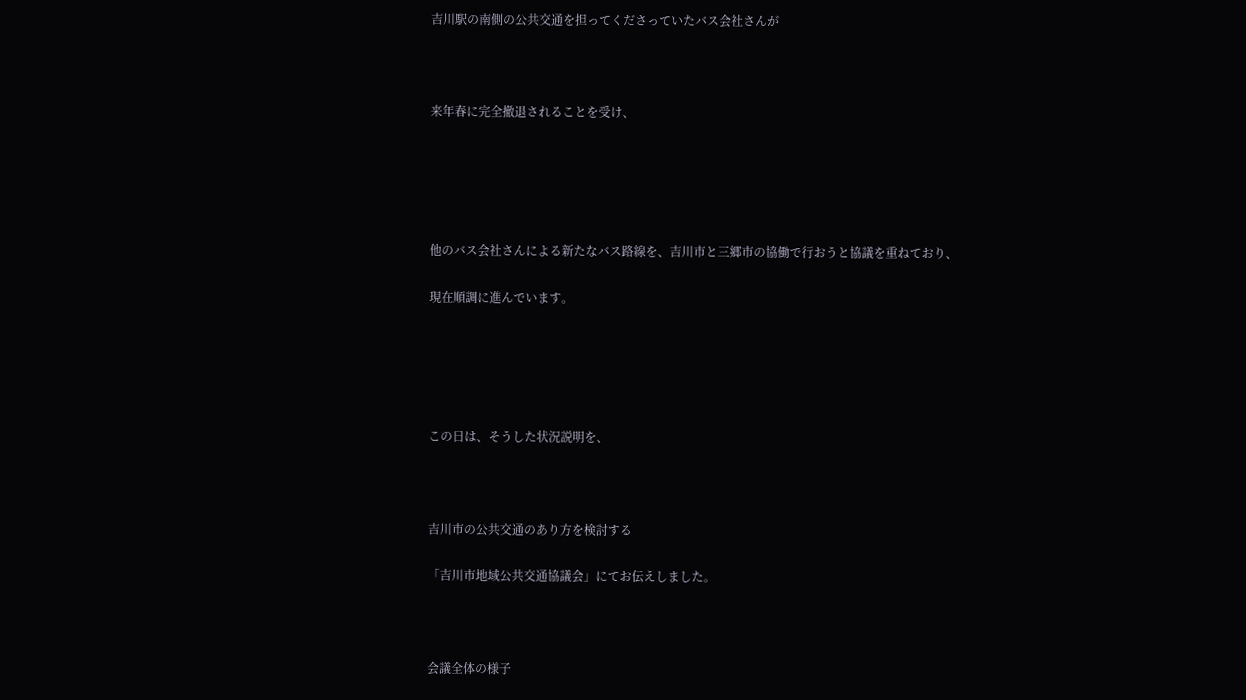吉川駅の南側の公共交通を担ってくださっていたバス会社さんが



来年春に完全撤退されることを受け、





他のバス会社さんによる新たなバス路線を、吉川市と三郷市の協働で行おうと協議を重ねており、

現在順調に進んでいます。





この日は、そうした状況説明を、



吉川市の公共交通のあり方を検討する

「吉川市地域公共交通協議会」にてお伝えしました。



会議全体の様子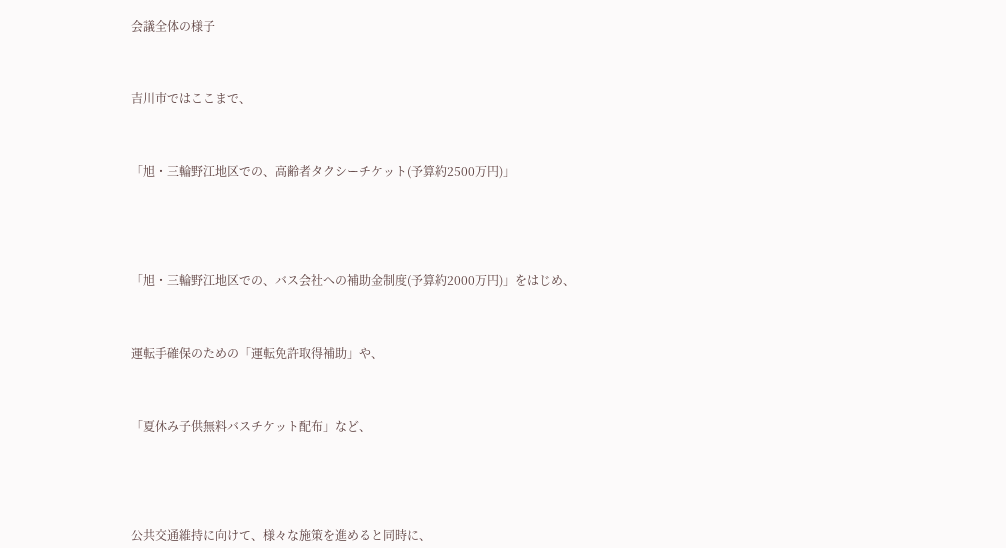会議全体の様子



吉川市ではここまで、



「旭・三輪野江地区での、高齢者タクシーチケット(予算約2500万円)」





「旭・三輪野江地区での、バス会社への補助金制度(予算約2000万円)」をはじめ、



運転手確保のための「運転免許取得補助」や、



「夏休み子供無料バスチケット配布」など、





公共交通維持に向けて、様々な施策を進めると同時に、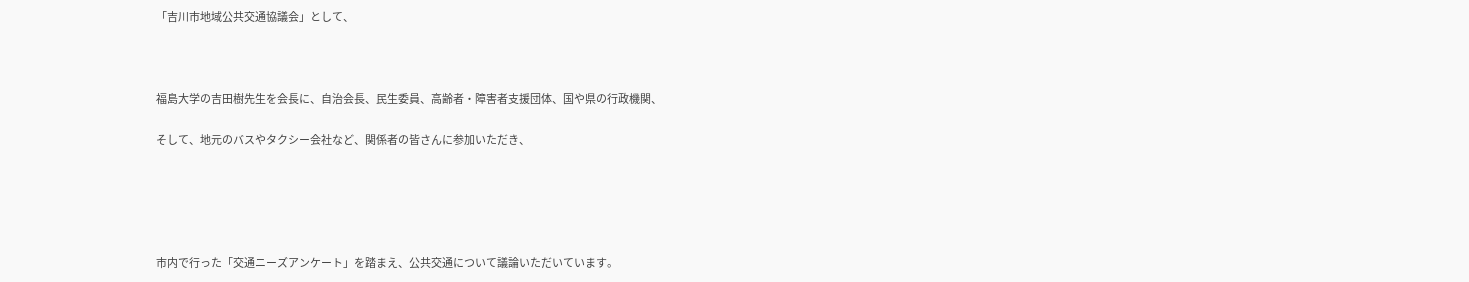「吉川市地域公共交通協議会」として、



福島大学の吉田樹先生を会長に、自治会長、民生委員、高齢者・障害者支援団体、国や県の行政機関、

そして、地元のバスやタクシー会社など、関係者の皆さんに参加いただき、





市内で行った「交通ニーズアンケート」を踏まえ、公共交通について議論いただいています。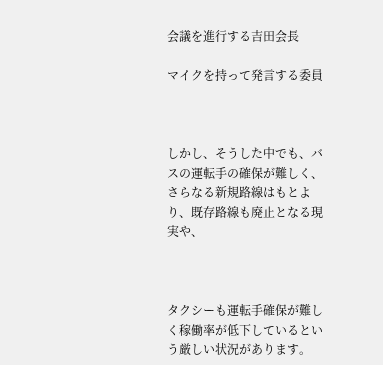会議を進行する吉田会長

マイクを持って発言する委員



しかし、そうした中でも、バスの運転手の確保が難しく、さらなる新規路線はもとより、既存路線も廃止となる現実や、



タクシーも運転手確保が難しく稼働率が低下しているという厳しい状況があります。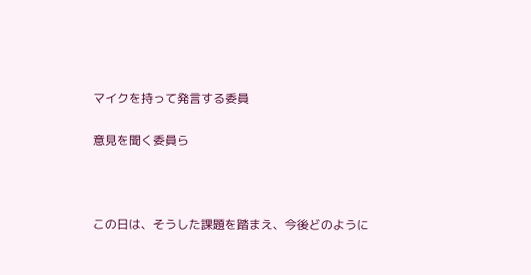マイクを持って発言する委員

意見を聞く委員ら



この日は、そうした課題を踏まえ、今後どのように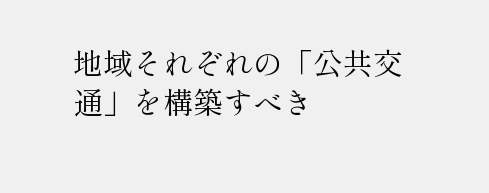地域それぞれの「公共交通」を構築すべき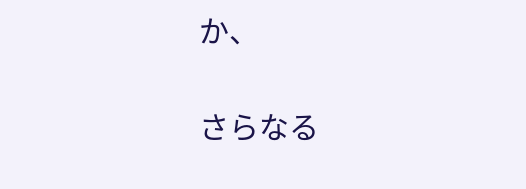か、

さらなる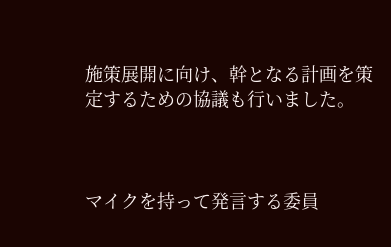施策展開に向け、幹となる計画を策定するための協議も行いました。



マイクを持って発言する委員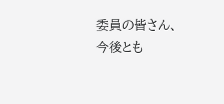委員の皆さん、今後とも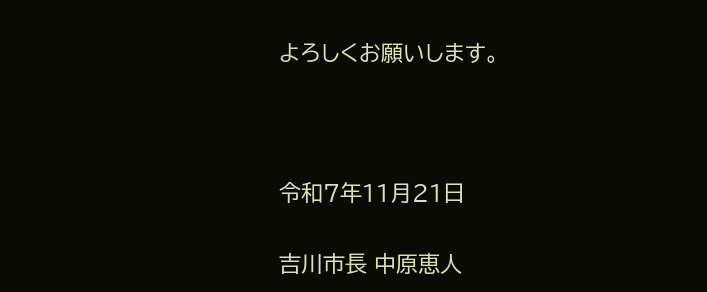よろしくお願いします。



令和7年11月21日

吉川市長 中原恵人